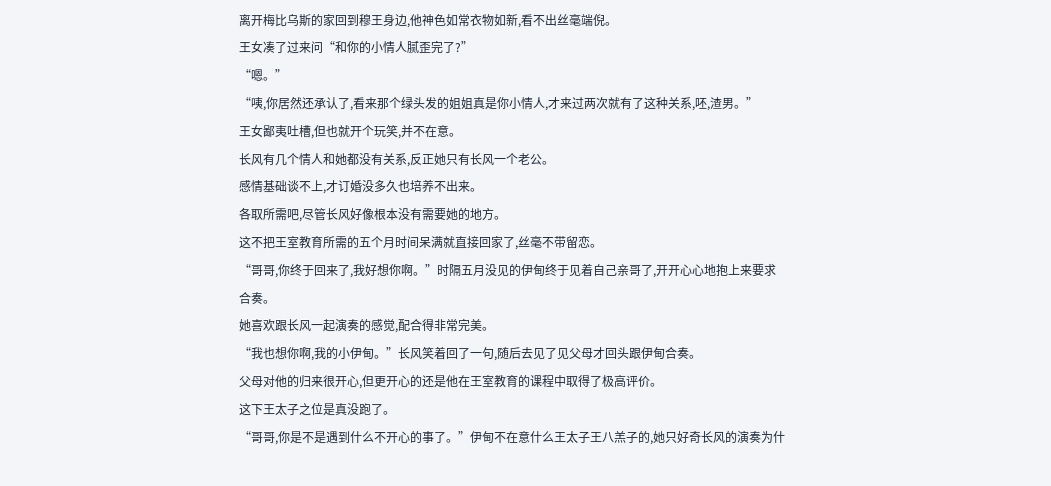离开梅比乌斯的家回到穆王身边,他神色如常衣物如新,看不出丝毫端倪。
王女凑了过来问“和你的小情人腻歪完了?”
“嗯。”
“咦,你居然还承认了,看来那个绿头发的姐姐真是你小情人,才来过两次就有了这种关系,呸,渣男。”
王女鄙夷吐槽,但也就开个玩笑,并不在意。
长风有几个情人和她都没有关系,反正她只有长风一个老公。
感情基础谈不上,才订婚没多久也培养不出来。
各取所需吧,尽管长风好像根本没有需要她的地方。
这不把王室教育所需的五个月时间呆满就直接回家了,丝毫不带留恋。
“哥哥,你终于回来了,我好想你啊。”时隔五月没见的伊甸终于见着自己亲哥了,开开心心地抱上来要求合奏。
她喜欢跟长风一起演奏的感觉,配合得非常完美。
“我也想你啊,我的小伊甸。”长风笑着回了一句,随后去见了见父母才回头跟伊甸合奏。
父母对他的归来很开心,但更开心的还是他在王室教育的课程中取得了极高评价。
这下王太子之位是真没跑了。
“哥哥,你是不是遇到什么不开心的事了。”伊甸不在意什么王太子王八羔子的,她只好奇长风的演奏为什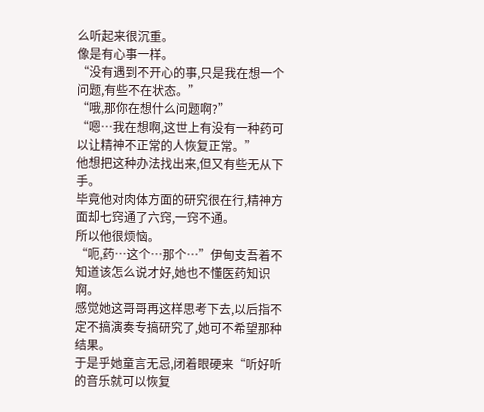么听起来很沉重。
像是有心事一样。
“没有遇到不开心的事,只是我在想一个问题,有些不在状态。”
“哦,那你在想什么问题啊?”
“嗯…我在想啊,这世上有没有一种药可以让精神不正常的人恢复正常。”
他想把这种办法找出来,但又有些无从下手。
毕竟他对肉体方面的研究很在行,精神方面却七窍通了六窍,一窍不通。
所以他很烦恼。
“呃,药…这个…那个…”伊甸支吾着不知道该怎么说才好,她也不懂医药知识啊。
感觉她这哥哥再这样思考下去,以后指不定不搞演奏专搞研究了,她可不希望那种结果。
于是乎她童言无忌,闭着眼硬来“听好听的音乐就可以恢复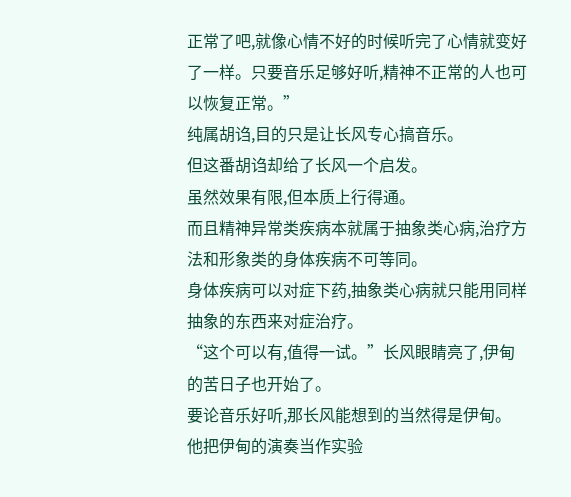正常了吧,就像心情不好的时候听完了心情就变好了一样。只要音乐足够好听,精神不正常的人也可以恢复正常。”
纯属胡诌,目的只是让长风专心搞音乐。
但这番胡诌却给了长风一个启发。
虽然效果有限,但本质上行得通。
而且精神异常类疾病本就属于抽象类心病,治疗方法和形象类的身体疾病不可等同。
身体疾病可以对症下药,抽象类心病就只能用同样抽象的东西来对症治疗。
“这个可以有,值得一试。”长风眼睛亮了,伊甸的苦日子也开始了。
要论音乐好听,那长风能想到的当然得是伊甸。
他把伊甸的演奏当作实验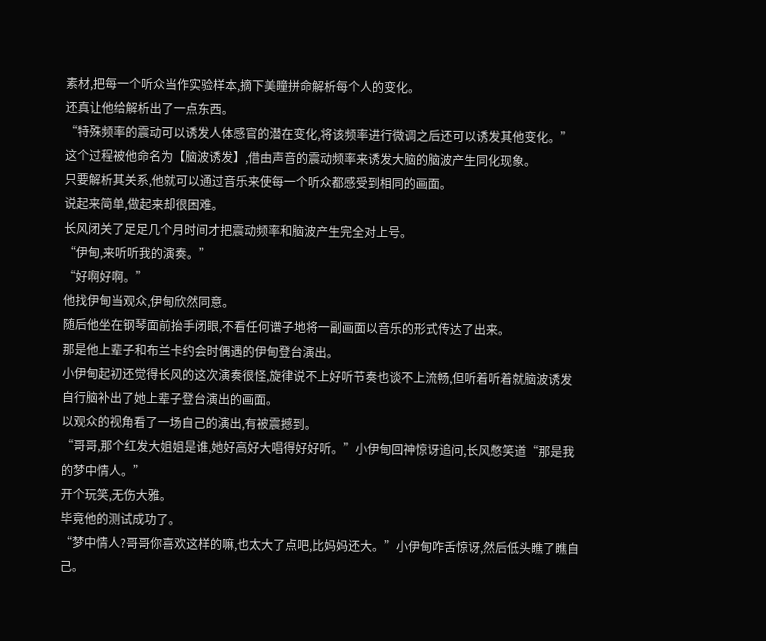素材,把每一个听众当作实验样本,摘下美瞳拼命解析每个人的变化。
还真让他给解析出了一点东西。
“特殊频率的震动可以诱发人体感官的潜在变化,将该频率进行微调之后还可以诱发其他变化。”
这个过程被他命名为【脑波诱发】,借由声音的震动频率来诱发大脑的脑波产生同化现象。
只要解析其关系,他就可以通过音乐来使每一个听众都感受到相同的画面。
说起来简单,做起来却很困难。
长风闭关了足足几个月时间才把震动频率和脑波产生完全对上号。
“伊甸,来听听我的演奏。”
“好啊好啊。”
他找伊甸当观众,伊甸欣然同意。
随后他坐在钢琴面前抬手闭眼,不看任何谱子地将一副画面以音乐的形式传达了出来。
那是他上辈子和布兰卡约会时偶遇的伊甸登台演出。
小伊甸起初还觉得长风的这次演奏很怪,旋律说不上好听节奏也谈不上流畅,但听着听着就脑波诱发自行脑补出了她上辈子登台演出的画面。
以观众的视角看了一场自己的演出,有被震撼到。
“哥哥,那个红发大姐姐是谁,她好高好大唱得好好听。”小伊甸回神惊讶追问,长风憋笑道“那是我的梦中情人。”
开个玩笑,无伤大雅。
毕竟他的测试成功了。
“梦中情人?哥哥你喜欢这样的嘛,也太大了点吧,比妈妈还大。”小伊甸咋舌惊讶,然后低头瞧了瞧自己。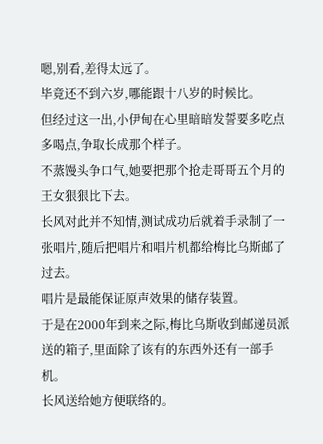嗯,别看,差得太远了。
毕竟还不到六岁,哪能跟十八岁的时候比。
但经过这一出,小伊甸在心里暗暗发誓要多吃点多喝点,争取长成那个样子。
不蒸馒头争口气,她要把那个抢走哥哥五个月的王女狠狠比下去。
长风对此并不知情,测试成功后就着手录制了一张唱片,随后把唱片和唱片机都给梅比乌斯邮了过去。
唱片是最能保证原声效果的储存装置。
于是在2000年到来之际,梅比乌斯收到邮递员派送的箱子,里面除了该有的东西外还有一部手机。
长风送给她方便联络的。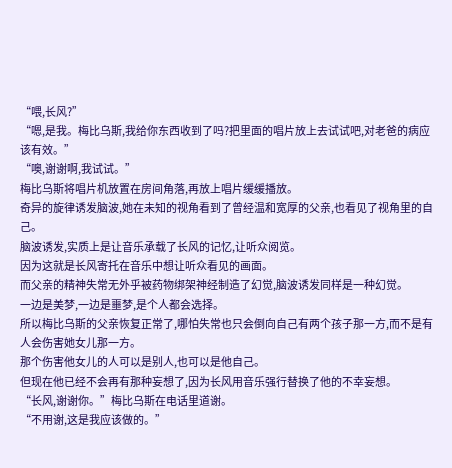“喂,长风?”
“嗯,是我。梅比乌斯,我给你东西收到了吗?把里面的唱片放上去试试吧,对老爸的病应该有效。”
“噢,谢谢啊,我试试。”
梅比乌斯将唱片机放置在房间角落,再放上唱片缓缓播放。
奇异的旋律诱发脑波,她在未知的视角看到了曾经温和宽厚的父亲,也看见了视角里的自己。
脑波诱发,实质上是让音乐承载了长风的记忆,让听众阅览。
因为这就是长风寄托在音乐中想让听众看见的画面。
而父亲的精神失常无外乎被药物绑架神经制造了幻觉,脑波诱发同样是一种幻觉。
一边是美梦,一边是噩梦,是个人都会选择。
所以梅比乌斯的父亲恢复正常了,哪怕失常也只会倒向自己有两个孩子那一方,而不是有人会伤害她女儿那一方。
那个伤害他女儿的人可以是别人,也可以是他自己。
但现在他已经不会再有那种妄想了,因为长风用音乐强行替换了他的不幸妄想。
“长风,谢谢你。”梅比乌斯在电话里道谢。
“不用谢,这是我应该做的。”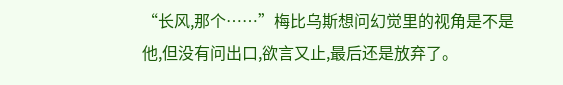“长风,那个……”梅比乌斯想问幻觉里的视角是不是他,但没有问出口,欲言又止,最后还是放弃了。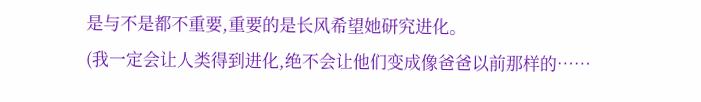是与不是都不重要,重要的是长风希望她研究进化。
(我一定会让人类得到进化,绝不会让他们变成像爸爸以前那样的……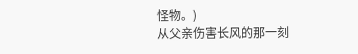怪物。)
从父亲伤害长风的那一刻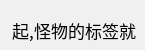起,怪物的标签就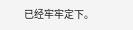已经牢牢定下。